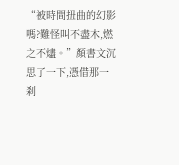“被時間扭曲的幻影嗎?難怪叫不盡木,燃之不燼。”顏書文沉思了一下,憑借那一刹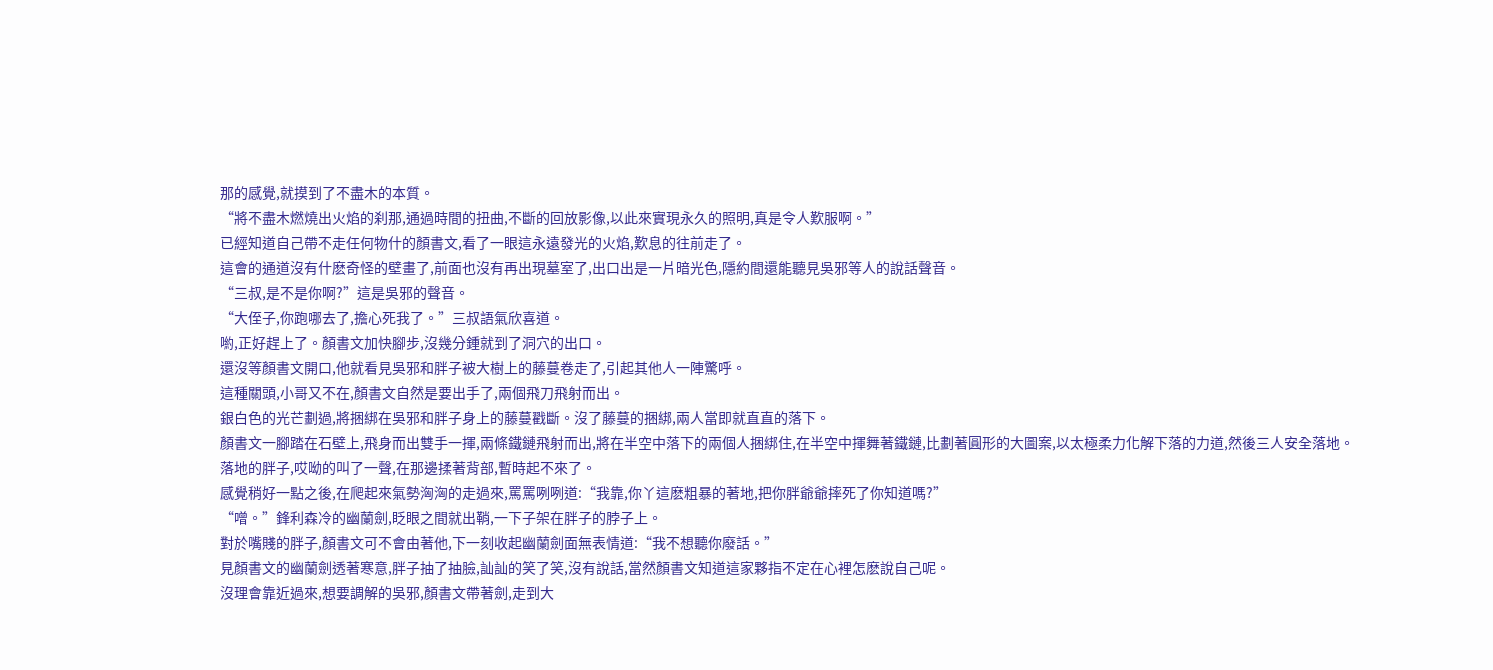那的感覺,就摸到了不盡木的本質。
“將不盡木燃燒出火焰的刹那,通過時間的扭曲,不斷的回放影像,以此來實現永久的照明,真是令人歎服啊。”
已經知道自己帶不走任何物什的顏書文,看了一眼這永遠發光的火焰,歎息的往前走了。
這會的通道沒有什麽奇怪的壁畫了,前面也沒有再出現墓室了,出口出是一片暗光色,隱約間還能聽見吳邪等人的說話聲音。
“三叔,是不是你啊?”這是吳邪的聲音。
“大侄子,你跑哪去了,擔心死我了。”三叔語氣欣喜道。
喲,正好趕上了。顏書文加快腳步,沒幾分鍾就到了洞穴的出口。
還沒等顏書文開口,他就看見吳邪和胖子被大樹上的藤蔓卷走了,引起其他人一陣驚呼。
這種關頭,小哥又不在,顏書文自然是要出手了,兩個飛刀飛射而出。
銀白色的光芒劃過,將捆綁在吳邪和胖子身上的藤蔓戳斷。沒了藤蔓的捆綁,兩人當即就直直的落下。
顏書文一腳踏在石壁上,飛身而出雙手一揮,兩條鐵鏈飛射而出,將在半空中落下的兩個人捆綁住,在半空中揮舞著鐵鏈,比劃著圓形的大圖案,以太極柔力化解下落的力道,然後三人安全落地。
落地的胖子,哎呦的叫了一聲,在那邊揉著背部,暫時起不來了。
感覺稍好一點之後,在爬起來氣勢洶洶的走過來,罵罵咧咧道:“我靠,你丫這麽粗暴的著地,把你胖爺爺摔死了你知道嗎?”
“噌。”鋒利森冷的幽蘭劍,眨眼之間就出鞘,一下子架在胖子的脖子上。
對於嘴賤的胖子,顏書文可不會由著他,下一刻收起幽蘭劍面無表情道:“我不想聽你廢話。”
見顏書文的幽蘭劍透著寒意,胖子抽了抽臉,訕訕的笑了笑,沒有說話,當然顏書文知道這家夥指不定在心裡怎麽說自己呢。
沒理會靠近過來,想要調解的吳邪,顏書文帶著劍,走到大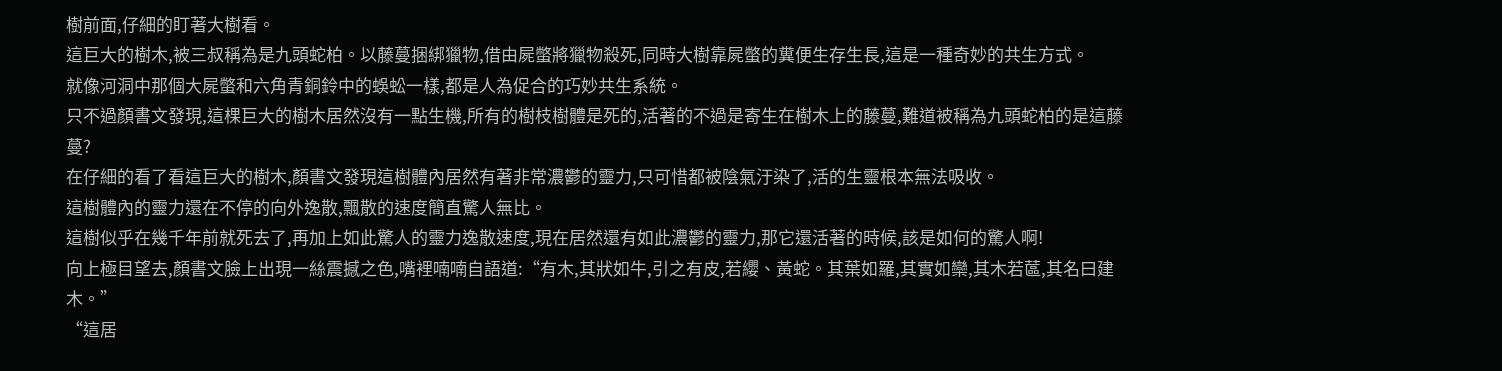樹前面,仔細的盯著大樹看。
這巨大的樹木,被三叔稱為是九頭蛇柏。以藤蔓捆綁獵物,借由屍蟞將獵物殺死,同時大樹靠屍蟞的糞便生存生長,這是一種奇妙的共生方式。
就像河洞中那個大屍蟞和六角青銅鈴中的蜈蚣一樣,都是人為促合的巧妙共生系統。
只不過顏書文發現,這棵巨大的樹木居然沒有一點生機,所有的樹枝樹體是死的,活著的不過是寄生在樹木上的藤蔓,難道被稱為九頭蛇柏的是這藤蔓?
在仔細的看了看這巨大的樹木,顏書文發現這樹體內居然有著非常濃鬱的靈力,只可惜都被陰氣汙染了,活的生靈根本無法吸收。
這樹體內的靈力還在不停的向外逸散,飄散的速度簡直驚人無比。
這樹似乎在幾千年前就死去了,再加上如此驚人的靈力逸散速度,現在居然還有如此濃鬱的靈力,那它還活著的時候,該是如何的驚人啊!
向上極目望去,顏書文臉上出現一絲震撼之色,嘴裡喃喃自語道:“有木,其狀如牛,引之有皮,若纓、黃蛇。其葉如羅,其實如欒,其木若蓲,其名曰建木。”
“這居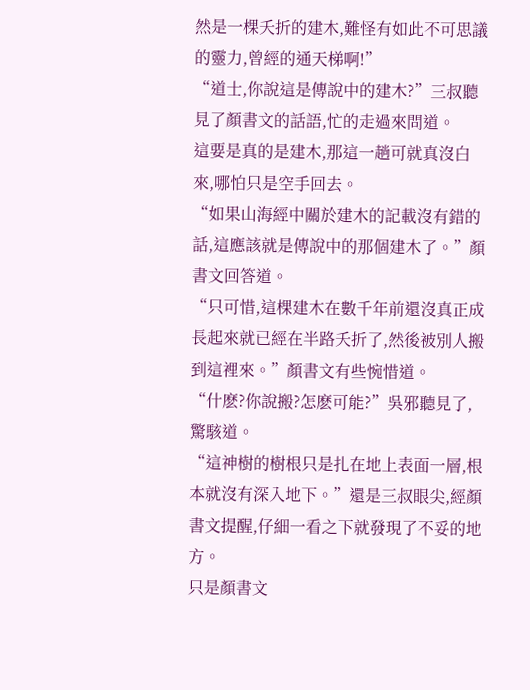然是一棵夭折的建木,難怪有如此不可思議的靈力,曾經的通天梯啊!”
“道士,你說這是傳說中的建木?”三叔聽見了顏書文的話語,忙的走過來問道。
這要是真的是建木,那這一趟可就真沒白來,哪怕只是空手回去。
“如果山海經中關於建木的記載沒有錯的話,這應該就是傳說中的那個建木了。”顏書文回答道。
“只可惜,這棵建木在數千年前還沒真正成長起來就已經在半路夭折了,然後被別人搬到這裡來。”顏書文有些惋惜道。
“什麽?你說搬?怎麽可能?”吳邪聽見了,驚駭道。
“這神樹的樹根只是扎在地上表面一層,根本就沒有深入地下。”還是三叔眼尖,經顏書文提醒,仔細一看之下就發現了不妥的地方。
只是顏書文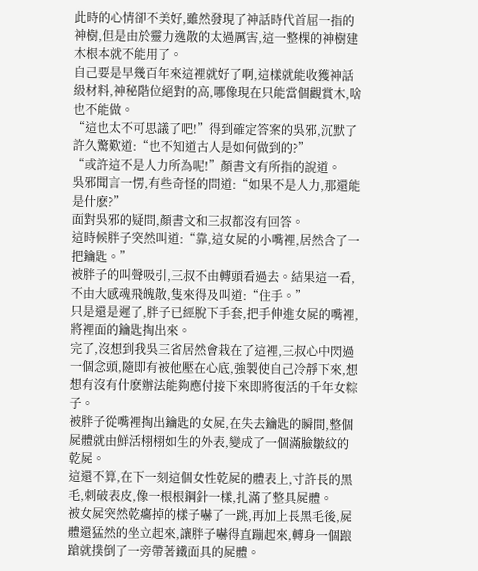此時的心情卻不美好,雖然發現了神話時代首屈一指的神樹,但是由於靈力逸散的太過厲害,這一整棵的神樹建木根本就不能用了。
自己要是早幾百年來這裡就好了啊,這樣就能收獲神話級材料,神秘階位絕對的高,哪像現在只能當個觀賞木,啥也不能做。
“這也太不可思議了吧!”得到確定答案的吳邪,沉默了許久驚歎道:“也不知道古人是如何做到的?”
“或許這不是人力所為呢!”顏書文有所指的說道。
吳邪聞言一愣,有些奇怪的問道:“如果不是人力,那還能是什麽?”
面對吳邪的疑問,顏書文和三叔都沒有回答。
這時候胖子突然叫道:“靠,這女屍的小嘴裡,居然含了一把鑰匙。”
被胖子的叫聲吸引,三叔不由轉頭看過去。結果這一看,不由大感魂飛魄散,隻來得及叫道:“住手。”
只是還是遲了,胖子已經脫下手套,把手伸進女屍的嘴裡,將裡面的鑰匙掏出來。
完了,沒想到我吳三省居然會栽在了這裡,三叔心中閃過一個念頭,隨即有被他壓在心底,強製使自己冷靜下來,想想有沒有什麽辦法能夠應付接下來即將復活的千年女粽子。
被胖子從嘴裡掏出鑰匙的女屍,在失去鑰匙的瞬間,整個屍體就由鮮活栩栩如生的外表,變成了一個滿臉皺紋的乾屍。
這還不算,在下一刻這個女性乾屍的體表上,寸許長的黑毛,刺破表皮,像一根根鋼針一樣,扎滿了整具屍體。
被女屍突然乾癟掉的樣子嚇了一跳,再加上長黑毛後,屍體還猛然的坐立起來,讓胖子嚇得直蹦起來,轉身一個踉蹌就撲倒了一旁帶著鐵面具的屍體。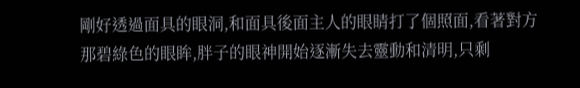剛好透過面具的眼洞,和面具後面主人的眼睛打了個照面,看著對方那碧綠色的眼眸,胖子的眼神開始逐漸失去靈動和清明,只剩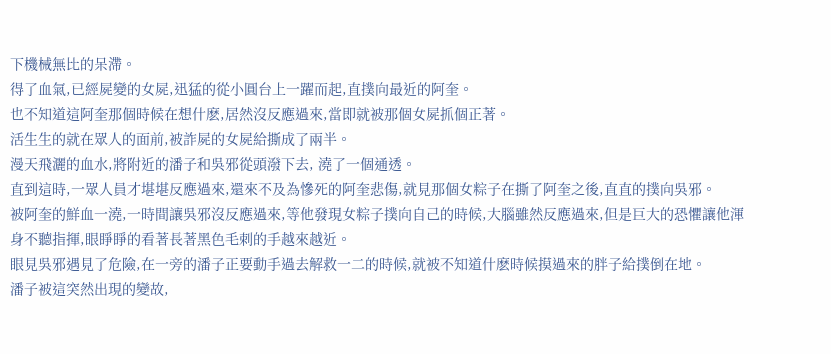下機械無比的呆滯。
得了血氣,已經屍變的女屍,迅猛的從小圓台上一躍而起,直撲向最近的阿奎。
也不知道這阿奎那個時候在想什麽,居然沒反應過來,當即就被那個女屍抓個正著。
活生生的就在眾人的面前,被詐屍的女屍給撕成了兩半。
漫天飛灑的血水,將附近的潘子和吳邪從頭潑下去, 澆了一個通透。
直到這時,一眾人員才堪堪反應過來,還來不及為慘死的阿奎悲傷,就見那個女粽子在撕了阿奎之後,直直的撲向吳邪。
被阿奎的鮮血一澆,一時間讓吳邪沒反應過來,等他發現女粽子撲向自己的時候,大腦雖然反應過來,但是巨大的恐懼讓他渾身不聽指揮,眼睜睜的看著長著黑色毛刺的手越來越近。
眼見吳邪遇見了危險,在一旁的潘子正要動手過去解救一二的時候,就被不知道什麽時候摸過來的胖子給撲倒在地。
潘子被這突然出現的變故,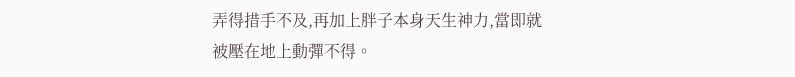弄得措手不及,再加上胖子本身天生神力,當即就被壓在地上動彈不得。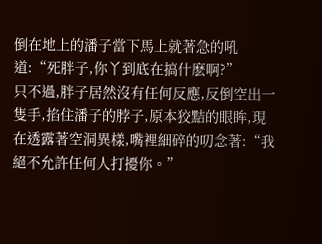倒在地上的潘子當下馬上就著急的吼道:“死胖子,你丫到底在搞什麽啊?”
只不過,胖子居然沒有任何反應,反倒空出一隻手,掐住潘子的脖子,原本狡黠的眼眸,現在透露著空洞異樣,嘴裡細碎的叨念著:“我絕不允許任何人打擾你。”